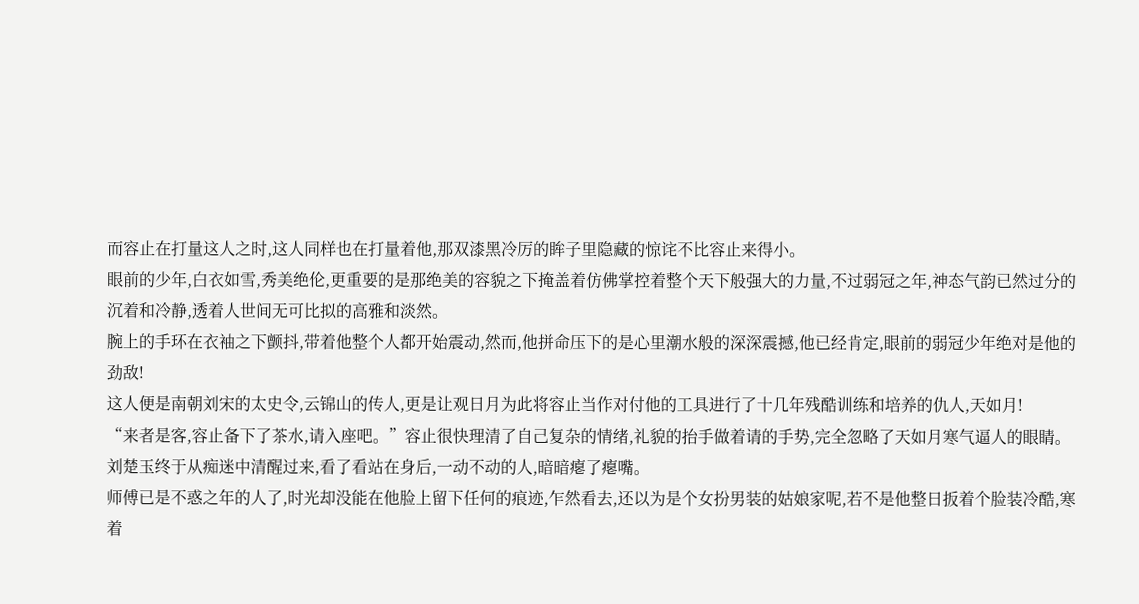而容止在打量这人之时,这人同样也在打量着他,那双漆黑冷厉的眸子里隐藏的惊诧不比容止来得小。
眼前的少年,白衣如雪,秀美绝伦,更重要的是那绝美的容貌之下掩盖着仿佛掌控着整个天下般强大的力量,不过弱冠之年,神态气韵已然过分的沉着和冷静,透着人世间无可比拟的高雅和淡然。
腕上的手环在衣袖之下颤抖,带着他整个人都开始震动,然而,他拼命压下的是心里潮水般的深深震撼,他已经肯定,眼前的弱冠少年绝对是他的劲敌!
这人便是南朝刘宋的太史令,云锦山的传人,更是让观日月为此将容止当作对付他的工具进行了十几年残酷训练和培养的仇人,天如月!
“来者是客,容止备下了茶水,请入座吧。”容止很快理清了自己复杂的情绪,礼貌的抬手做着请的手势,完全忽略了天如月寒气逼人的眼睛。
刘楚玉终于从痴迷中清醒过来,看了看站在身后,一动不动的人,暗暗瘪了瘪嘴。
师傅已是不惑之年的人了,时光却没能在他脸上留下任何的痕迹,乍然看去,还以为是个女扮男装的姑娘家呢,若不是他整日扳着个脸装冷酷,寒着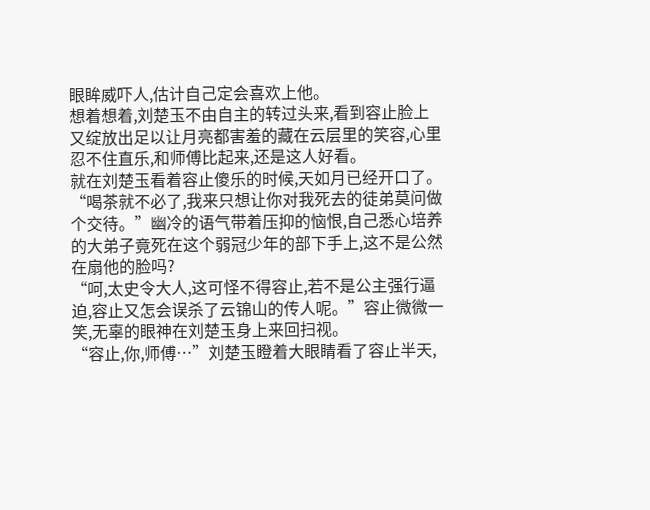眼眸威吓人,估计自己定会喜欢上他。
想着想着,刘楚玉不由自主的转过头来,看到容止脸上又绽放出足以让月亮都害羞的藏在云层里的笑容,心里忍不住直乐,和师傅比起来,还是这人好看。
就在刘楚玉看着容止傻乐的时候,天如月已经开口了。
“喝茶就不必了,我来只想让你对我死去的徒弟莫问做个交待。”幽冷的语气带着压抑的恼恨,自己悉心培养的大弟子竟死在这个弱冠少年的部下手上,这不是公然在扇他的脸吗?
“呵,太史令大人,这可怪不得容止,若不是公主强行逼迫,容止又怎会误杀了云锦山的传人呢。”容止微微一笑,无辜的眼神在刘楚玉身上来回扫视。
“容止,你,师傅…”刘楚玉瞪着大眼睛看了容止半天,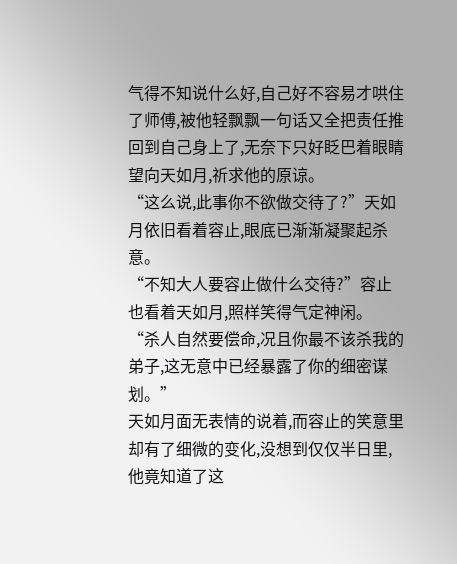气得不知说什么好,自己好不容易才哄住了师傅,被他轻飘飘一句话又全把责任推回到自己身上了,无奈下只好眨巴着眼睛望向天如月,祈求他的原谅。
“这么说,此事你不欲做交待了?”天如月依旧看着容止,眼底已渐渐凝聚起杀意。
“不知大人要容止做什么交待?”容止也看着天如月,照样笑得气定神闲。
“杀人自然要偿命,况且你最不该杀我的弟子,这无意中已经暴露了你的细密谋划。”
天如月面无表情的说着,而容止的笑意里却有了细微的变化,没想到仅仅半日里,他竟知道了这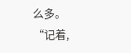么多。
“记着,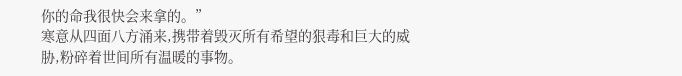你的命我很快会来拿的。”
寒意从四面八方涌来,携带着毁灭所有希望的狠毒和巨大的威胁,粉碎着世间所有温暖的事物。